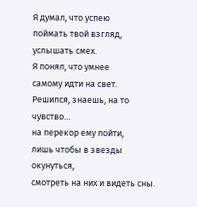Я думал, что успею
поймать твой взгляд, услышать смех.
Я понял, что умнее
самому идти на свет.
Решился, знаешь, на то чувство…
на перекор ему пойти,
лишь чтобы в звезды окунуться,
смотреть на них и видеть сны.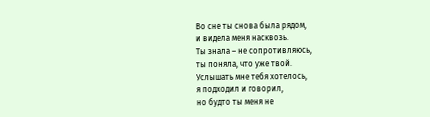Во сне ты снова была рядом,
и видела меня насквозь.
Ты знала – не сопротивляюсь,
ты поняла, что уже твой.
Услышать мне тебя хотелось,
я подходил и говорил,
но будто ты меня не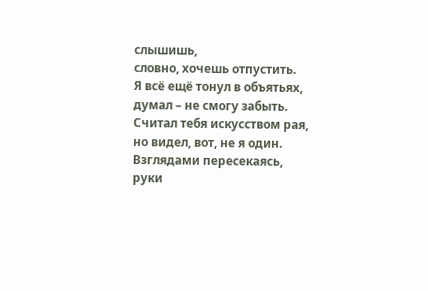слышишь,
словно, хочешь отпустить.
Я всё ещё тонул в объятьях,
думал – не смогу забыть.
Считал тебя искусством рая,
но видел, вот, не я один.
Взглядами пересекаясь,
руки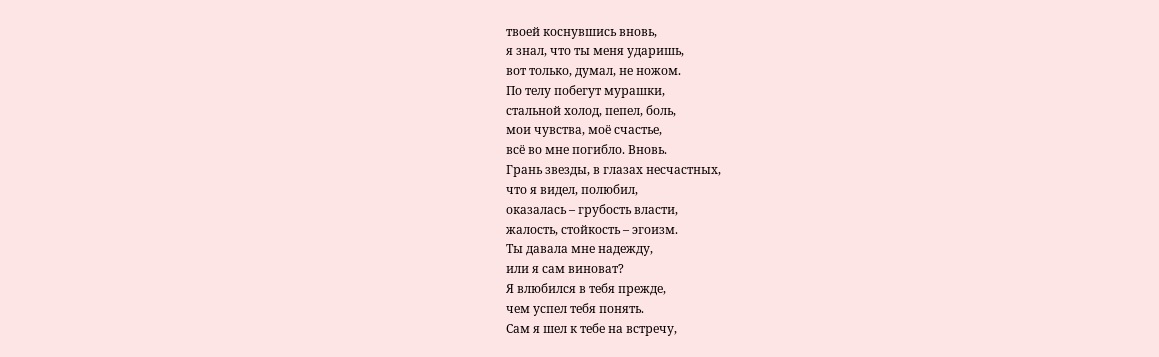твоей коснувшись вновь,
я знал, что ты меня ударишь,
вот только, думал, не ножом.
По телу побегут мурашки,
стальной холод, пепел, боль,
мои чувства, моё счастье,
всё во мне погибло. Вновь.
Грань звезды, в глазах несчастных,
что я видел, полюбил,
оказалась – грубость власти,
жалость, стойкость – эгоизм.
Ты давала мне надежду,
или я сам виноват?
Я влюбился в тебя прежде,
чем успел тебя понять.
Сам я шел к тебе на встречу,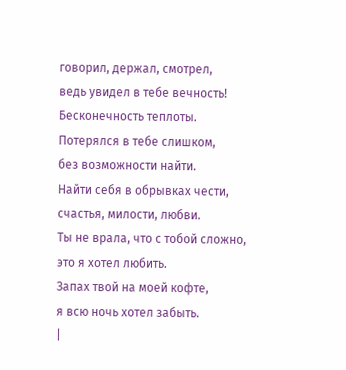говорил, держал, смотрел,
ведь увидел в тебе вечность!
Бесконечность теплоты.
Потерялся в тебе слишком,
без возможности найти.
Найти себя в обрывках чести,
счастья, милости, любви.
Ты не врала, что с тобой сложно,
это я хотел любить.
Запах твой на моей кофте,
я всю ночь хотел забыть.
|